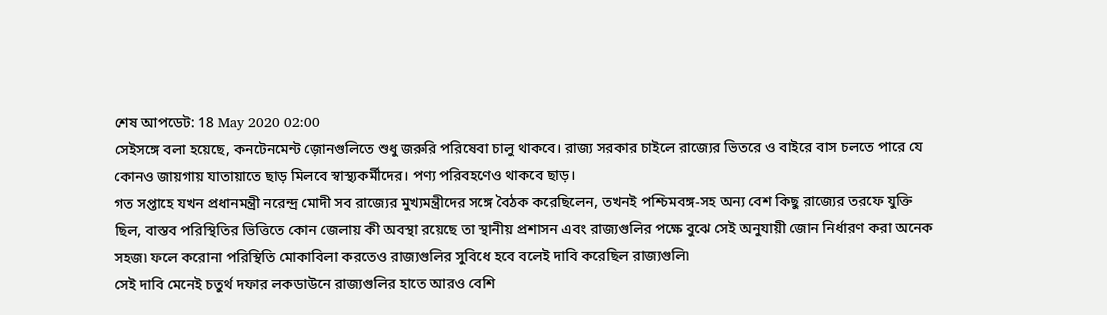শেষ আপডেট: 18 May 2020 02:00
সেইসঙ্গে বলা হয়েছে, কনটেনমেন্ট জ়োনগুলিতে শুধু জরুরি পরিষেবা চালু থাকবে। রাজ্য সরকার চাইলে রাজ্যের ভিতরে ও বাইরে বাস চলতে পারে যে কোনও জায়গায় যাতায়াতে ছাড় মিলবে স্বাস্থ্যকর্মীদের। পণ্য পরিবহণেও থাকবে ছাড়।
গত সপ্তাহে যখন প্রধানমন্ত্রী নরেন্দ্র মোদী সব রাজ্যের মুখ্যমন্ত্রীদের সঙ্গে বৈঠক করেছিলেন, তখনই পশ্চিমবঙ্গ-সহ অন্য বেশ কিছু রাজ্যের তরফে যুক্তি ছিল, বাস্তব পরিস্থিতির ভিত্তিতে কোন জেলায় কী অবস্থা রয়েছে তা স্থানীয় প্রশাসন এবং রাজ্যগুলির পক্ষে বুঝে সেই অনুযায়ী জোন নির্ধারণ করা অনেক সহজ৷ ফলে করোনা পরিস্থিতি মোকাবিলা করতেও রাজ্যগুলির সুবিধে হবে বলেই দাবি করেছিল রাজ্যগুলি৷
সেই দাবি মেনেই চতুর্থ দফার লকডাউনে রাজ্যগুলির হাতে আরও বেশি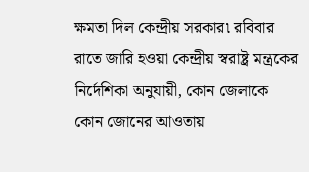ক্ষমতা দিল কেন্দ্রীয় সরকার৷ রবিবার রাতে জারি হওয়া কেন্দ্রীয় স্বরাষ্ট্র মন্ত্রকের নির্দেশিকা অনুযায়ী, কোন জেলাকে কোন জোনের আওতায়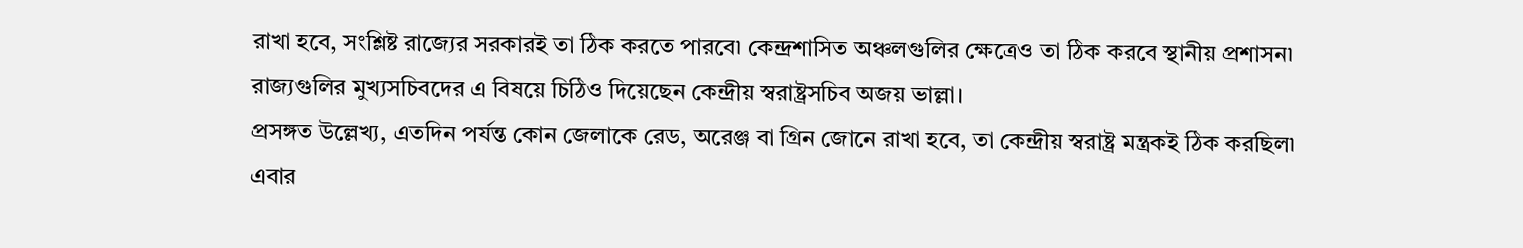রাখা হবে, সংশ্লিষ্ট রাজ্যের সরকারই তা ঠিক করতে পারবে৷ কেন্দ্রশাসিত অঞ্চলগুলির ক্ষেত্রেও তা ঠিক করবে স্থানীয় প্রশাসন৷ রাজ্যগুলির মুখ্যসচিবদের এ বিষয়ে চিঠিও দিয়েছেন কেন্দ্রীয় স্বরাষ্ট্রসচিব অজয় ভাল্লা।
প্রসঙ্গত উল্লেখ্য, এতদিন পর্যন্ত কোন জেলাকে রেড, অরেঞ্জ বা গ্রিন জোনে রাখা হবে, তা কেন্দ্রীয় স্বরাষ্ট্র মন্ত্রকই ঠিক করছিল৷ এবার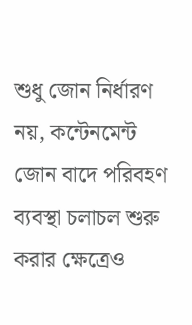শুধু জোন নির্ধারণ নয়, কন্টেনমেন্ট জোন বাদে পরিবহণ ব্যবস্থা চলাচল শুরু করার ক্ষেত্রেও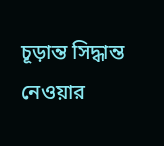চূড়ান্ত সিদ্ধান্ত নেওয়ার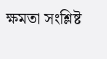ক্ষমতা সংশ্লিষ্ট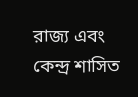রাজ্য এবং কেন্দ্র শাসিত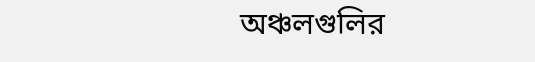অঞ্চলগুলির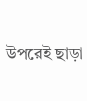উপরেই ছাড়া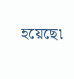হয়েছে৷